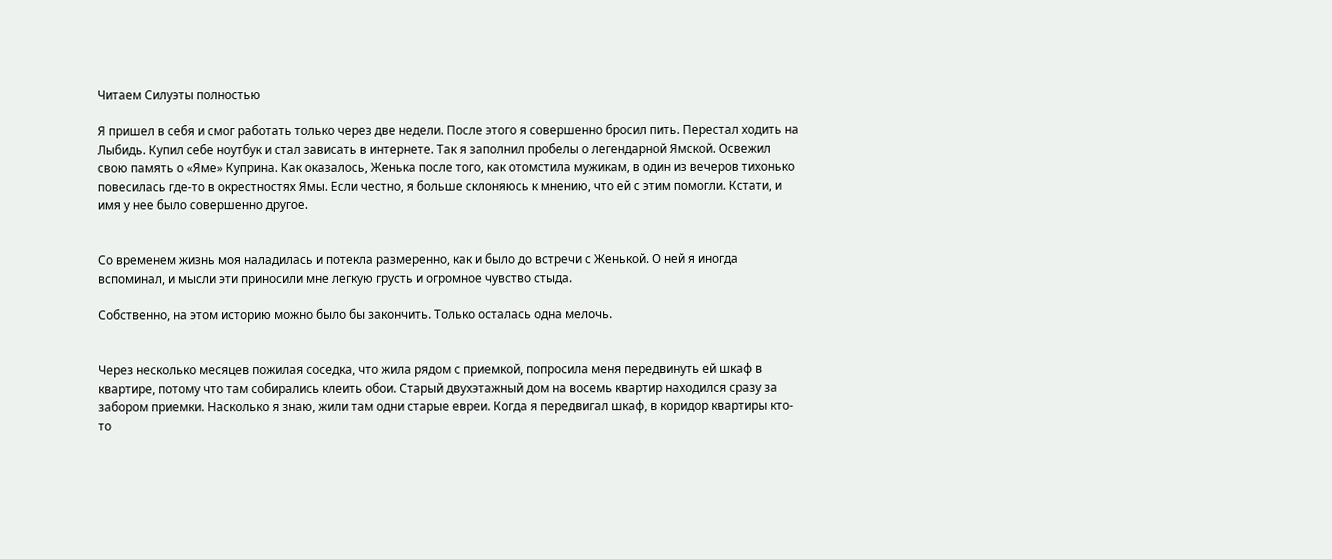Читаем Силуэты полностью

Я пришел в себя и смог работать только через две недели. После этого я совершенно бросил пить. Перестал ходить на Лыбидь. Купил себе ноутбук и стал зависать в интернете. Так я заполнил пробелы о легендарной Ямской. Освежил свою память о «Яме» Куприна. Как оказалось, Женька после того, как отомстила мужикам, в один из вечеров тихонько повесилась где-то в окрестностях Ямы. Если честно, я больше склоняюсь к мнению, что ей с этим помогли. Кстати, и имя у нее было совершенно другое.


Со временем жизнь моя наладилась и потекла размеренно, как и было до встречи с Женькой. О ней я иногда вспоминал, и мысли эти приносили мне легкую грусть и огромное чувство стыда.

Собственно, на этом историю можно было бы закончить. Только осталась одна мелочь.


Через несколько месяцев пожилая соседка, что жила рядом с приемкой, попросила меня передвинуть ей шкаф в квартире, потому что там собирались клеить обои. Старый двухэтажный дом на восемь квартир находился сразу за забором приемки. Насколько я знаю, жили там одни старые евреи. Когда я передвигал шкаф, в коридор квартиры кто-то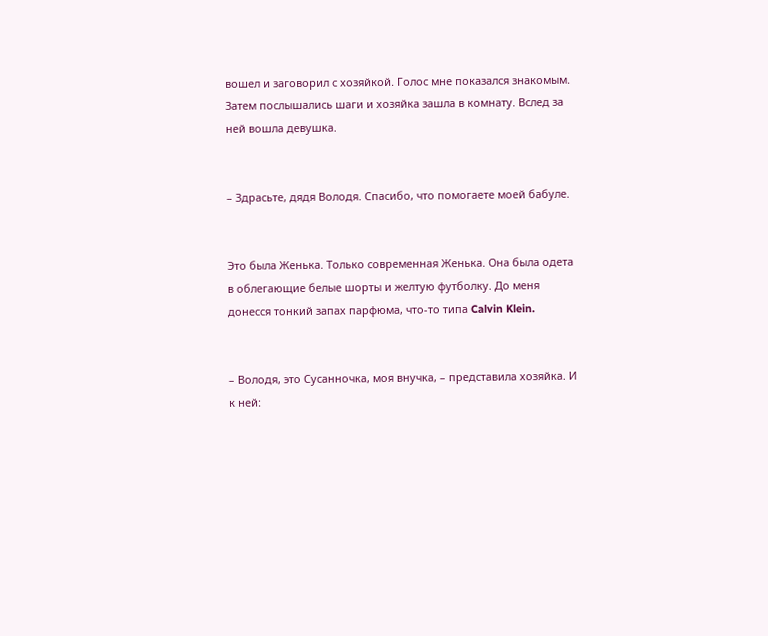вошел и заговорил с хозяйкой. Голос мне показался знакомым. Затем послышались шаги и хозяйка зашла в комнату. Вслед за ней вошла девушка.


– Здрасьте, дядя Володя. Спасибо, что помогаете моей бабуле.


Это была Женька. Только современная Женька. Она была одета в облегающие белые шорты и желтую футболку. До меня донесся тонкий запах парфюма, что-то типа Calvin Klein.


– Володя, это Сусанночка, моя внучка, – представила хозяйка. И к ней: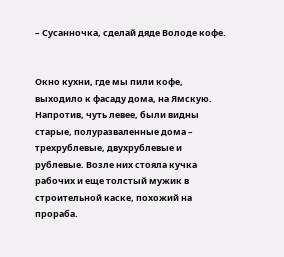– Сусанночка, сделай дяде Володе кофе.


Окно кухни, где мы пили кофе, выходило к фасаду дома, на Ямскую. Напротив, чуть левее, были видны старые, полуразваленные дома – трехрублевые, двухрублевые и рублевые. Возле них стояла кучка рабочих и еще толстый мужик в строительной каске, похожий на прораба.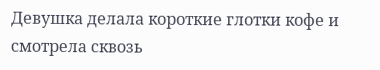Девушка делала короткие глотки кофе и смотрела сквозь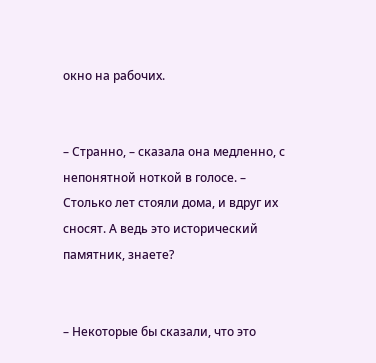окно на рабочих.


– Странно, – сказала она медленно, с непонятной ноткой в голосе. – Столько лет стояли дома, и вдруг их сносят. А ведь это исторический памятник, знаете?


– Некоторые бы сказали, что это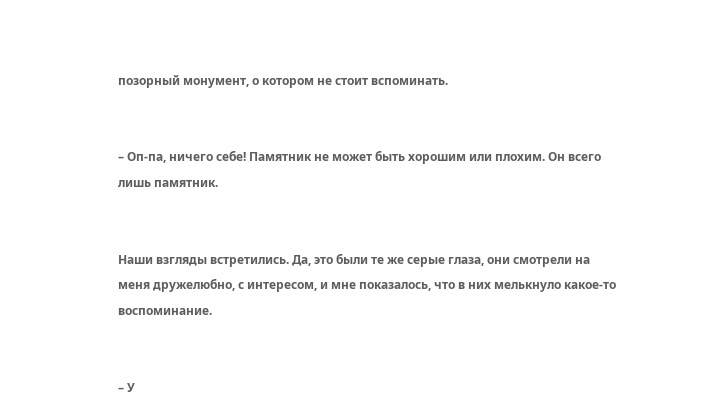позорный монумент, о котором не стоит вспоминать.


– Оп-па, ничего себе! Памятник не может быть хорошим или плохим. Он всего лишь памятник.


Наши взгляды встретились. Да, это были те же серые глаза, они смотрели на меня дружелюбно, с интересом, и мне показалось, что в них мелькнуло какое-то воспоминание.


– У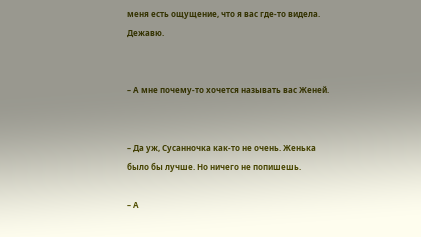меня есть ощущение, что я вас где-то видела. Дежавю.


– А мне почему-то хочется называть вас Женей.


– Да уж, Сусанночка как-то не очень. Женька было бы лучше. Но ничего не попишешь.

– А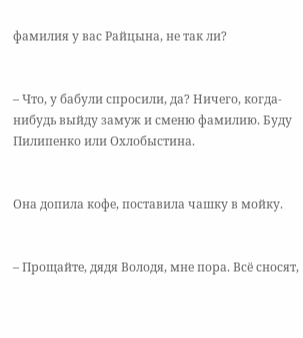фамилия у вас Райцына, не так ли?


– Что, у бабули спросили, да? Ничего, когда-нибудь выйду замуж и сменю фамилию. Буду Пилипенко или Охлобыстина.


Она допила кофе, поставила чашку в мойку.


– Прощайте, дядя Володя, мне пора. Всё сносят,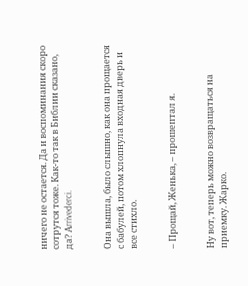ничего не остается. Да и воспоминания скоро сотрутся тоже. Как-то так в Библии сказано, да? Аrrivederci.


Она вышла, было слышно, как она прощается с бабулей, потом хлопнула входная дверь и все стихло.


– Прощай, Женька, – прошептал я.


Ну вот, теперь можно возвращаться на приемку. Жарко.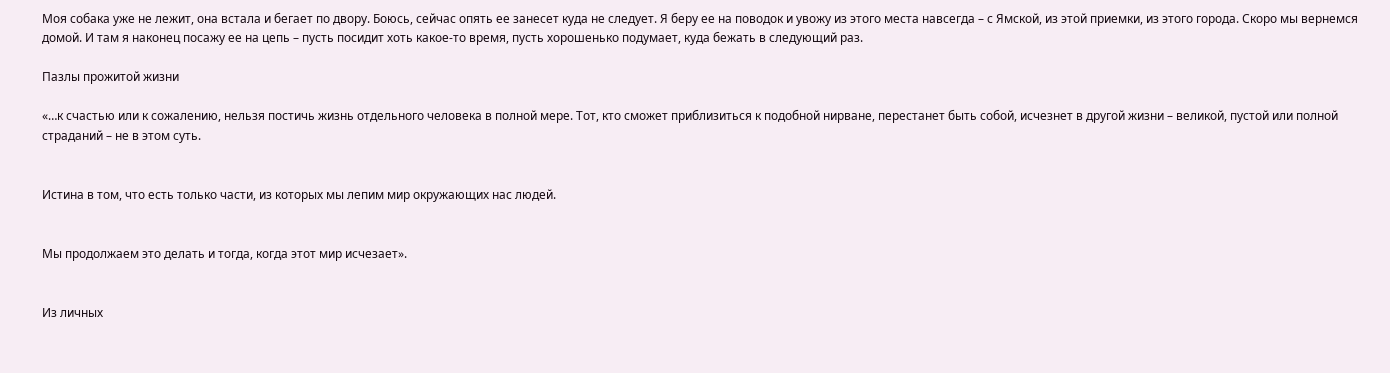Моя собака уже не лежит, она встала и бегает по двору. Боюсь, сейчас опять ее занесет куда не следует. Я беру ее на поводок и увожу из этого места навсегда – с Ямской, из этой приемки, из этого города. Скоро мы вернемся домой. И там я наконец посажу ее на цепь – пусть посидит хоть какое-то время, пусть хорошенько подумает, куда бежать в следующий раз.

Пазлы прожитой жизни

«…к счастью или к сожалению, нельзя постичь жизнь отдельного человека в полной мере. Тот, кто сможет приблизиться к подобной нирване, перестанет быть собой, исчезнет в другой жизни – великой, пустой или полной страданий – не в этом суть.


Истина в том, что есть только части, из которых мы лепим мир окружающих нас людей.


Мы продолжаем это делать и тогда, когда этот мир исчезает».


Из личных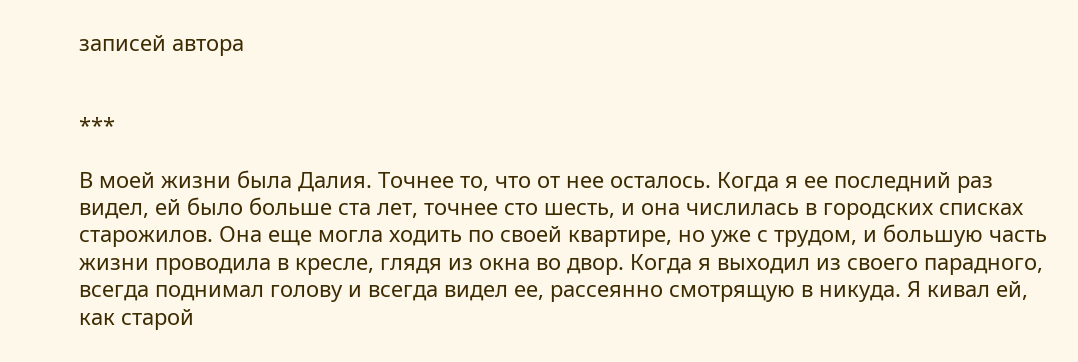записей автора


***

В моей жизни была Далия. Точнее то, что от нее осталось. Когда я ее последний раз видел, ей было больше ста лет, точнее сто шесть, и она числилась в городских списках старожилов. Она еще могла ходить по своей квартире, но уже с трудом, и большую часть жизни проводила в кресле, глядя из окна во двор. Когда я выходил из своего парадного, всегда поднимал голову и всегда видел ее, рассеянно смотрящую в никуда. Я кивал ей, как старой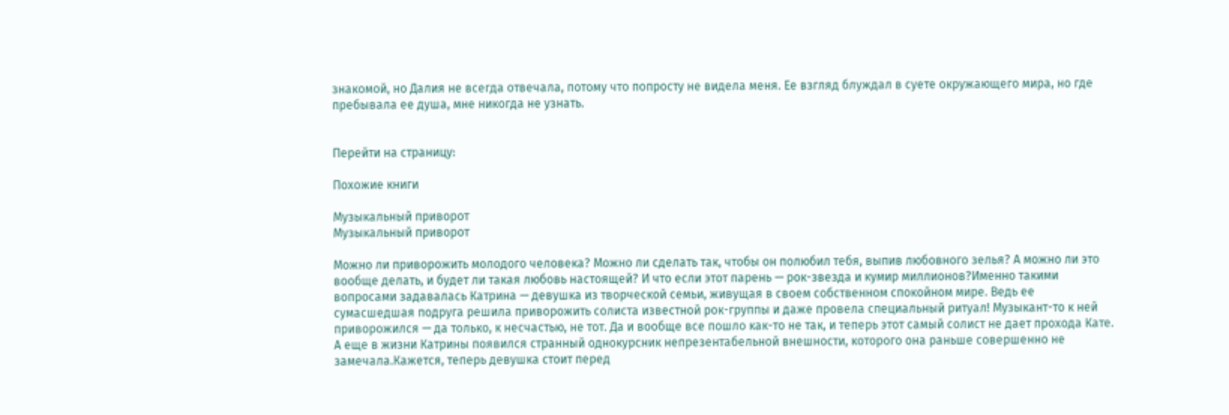знакомой, но Далия не всегда отвечала, потому что попросту не видела меня. Ее взгляд блуждал в суете окружающего мира, но где пребывала ее душа, мне никогда не узнать.


Перейти на страницу:

Похожие книги

Музыкальный приворот
Музыкальный приворот

Можно ли приворожить молодого человека? Можно ли сделать так, чтобы он полюбил тебя, выпив любовного зелья? А можно ли это вообще делать, и будет ли такая любовь настоящей? И что если этот парень — рок-звезда и кумир миллионов?Именно такими вопросами задавалась Катрина — девушка из творческой семьи, живущая в своем собственном спокойном мире. Ведь ее сумасшедшая подруга решила приворожить солиста известной рок-группы и даже провела специальный ритуал! Музыкант-то к ней приворожился — да только, к несчастью, не тот. Да и вообще все пошло как-то не так, и теперь этот самый солист не дает прохода Кате. А еще в жизни Катрины появился странный однокурсник непрезентабельной внешности, которого она раньше совершенно не замечала.Кажется, теперь девушка стоит перед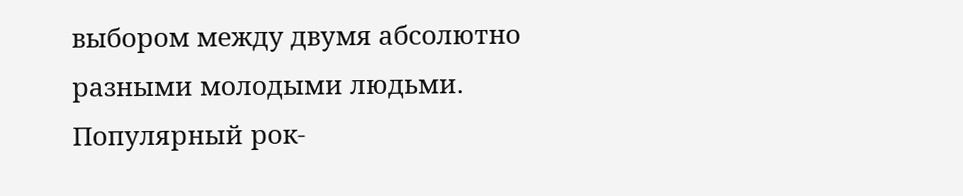выбором между двумя абсолютно разными молодыми людьми. Популярный рок-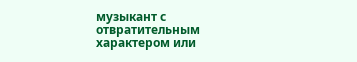музыкант с отвратительным характером или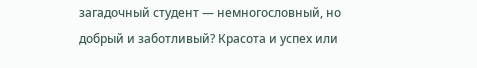загадочный студент — немногословный, но добрый и заботливый? Красота и успех или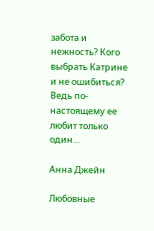забота и нежность? Кого выбрать Катрине и не ошибиться? Ведь по-настоящему ее любит только один…

Анна Джейн

Любовные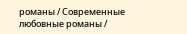романы / Современные любовные романы /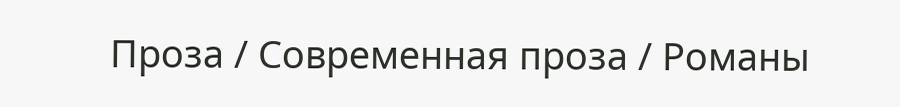Проза / Современная проза / Романы